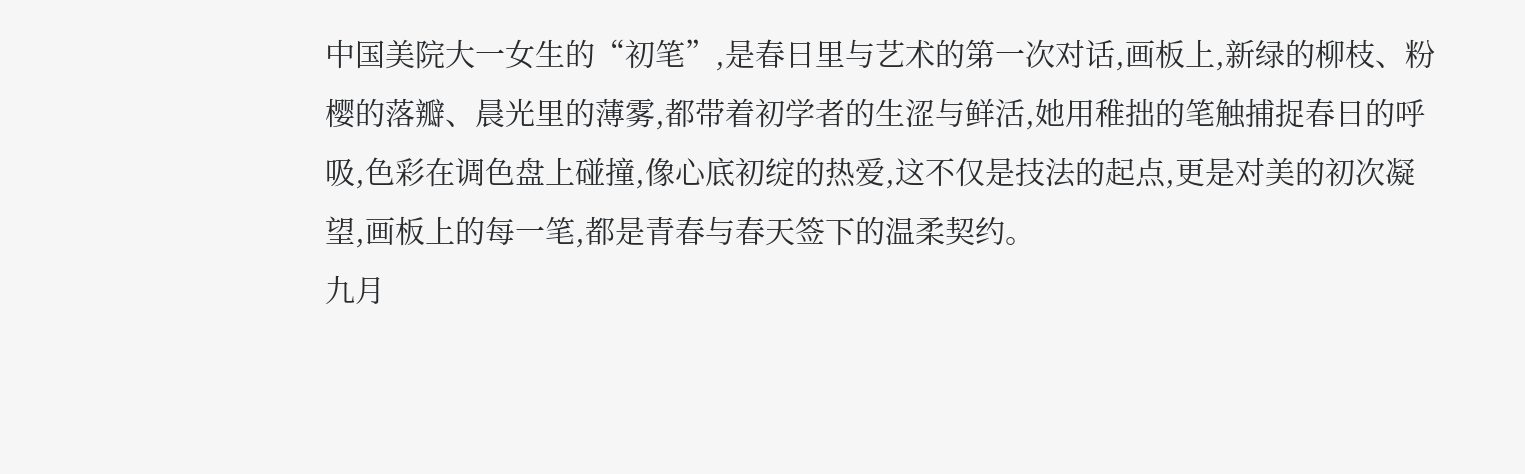中国美院大一女生的“初笔”,是春日里与艺术的第一次对话,画板上,新绿的柳枝、粉樱的落瓣、晨光里的薄雾,都带着初学者的生涩与鲜活,她用稚拙的笔触捕捉春日的呼吸,色彩在调色盘上碰撞,像心底初绽的热爱,这不仅是技法的起点,更是对美的初次凝望,画板上的每一笔,都是青春与春天签下的温柔契约。
九月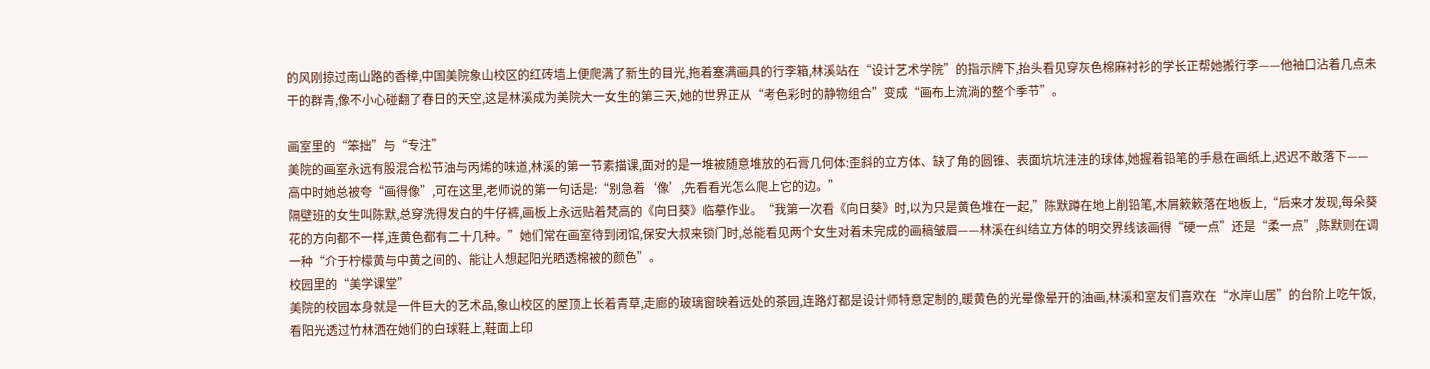的风刚掠过南山路的香樟,中国美院象山校区的红砖墙上便爬满了新生的目光,拖着塞满画具的行李箱,林溪站在“设计艺术学院”的指示牌下,抬头看见穿灰色棉麻衬衫的学长正帮她搬行李——他袖口沾着几点未干的群青,像不小心碰翻了春日的天空,这是林溪成为美院大一女生的第三天,她的世界正从“考色彩时的静物组合”变成“画布上流淌的整个季节”。

画室里的“笨拙”与“专注”
美院的画室永远有股混合松节油与丙烯的味道,林溪的第一节素描课,面对的是一堆被随意堆放的石膏几何体:歪斜的立方体、缺了角的圆锥、表面坑坑洼洼的球体,她握着铅笔的手悬在画纸上,迟迟不敢落下——高中时她总被夸“画得像”,可在这里,老师说的第一句话是:“别急着‘像’,先看看光怎么爬上它的边。”
隔壁班的女生叫陈默,总穿洗得发白的牛仔裤,画板上永远贴着梵高的《向日葵》临摹作业。“我第一次看《向日葵》时,以为只是黄色堆在一起,”陈默蹲在地上削铅笔,木屑簌簌落在地板上,“后来才发现,每朵葵花的方向都不一样,连黄色都有二十几种。”她们常在画室待到闭馆,保安大叔来锁门时,总能看见两个女生对着未完成的画稿皱眉——林溪在纠结立方体的明交界线该画得“硬一点”还是“柔一点”,陈默则在调一种“介于柠檬黄与中黄之间的、能让人想起阳光晒透棉被的颜色”。
校园里的“美学课堂”
美院的校园本身就是一件巨大的艺术品,象山校区的屋顶上长着青草,走廊的玻璃窗映着远处的茶园,连路灯都是设计师特意定制的,暖黄色的光晕像晕开的油画,林溪和室友们喜欢在“水岸山居”的台阶上吃午饭,看阳光透过竹林洒在她们的白球鞋上,鞋面上印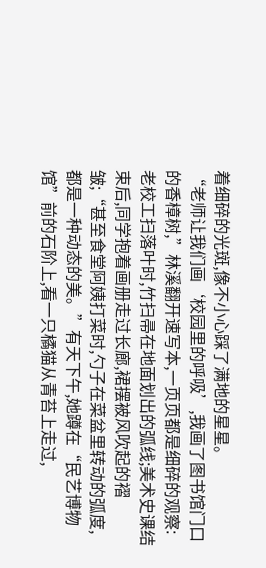着细碎的光斑,像不小心踩了满地的星星。
“老师让我们画‘校园里的呼吸’,我画了图书馆门口的香樟树,”林溪翻开速写本,一页页都是细碎的观察:老校工扫落叶时,竹扫帚在地面划出的弧线;美术史课结束后,同学抱着画册走过长廊,裙摆被风吹起的褶皱;“甚至食堂阿姨打菜时,勺子在菜盆里转动的弧度,都是一种动态的美。”有天下午,她蹲在“民艺博物馆”前的石阶上,看一只橘猫从青苔上走过,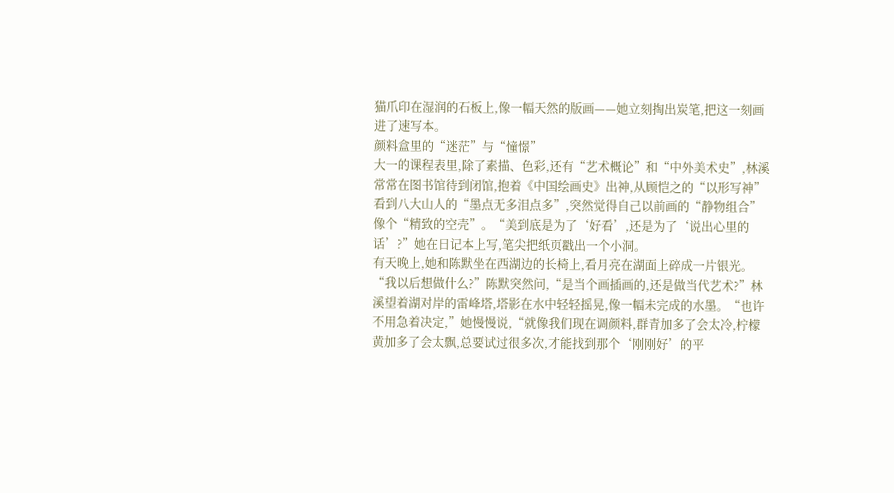猫爪印在湿润的石板上,像一幅天然的版画——她立刻掏出炭笔,把这一刻画进了速写本。
颜料盒里的“迷茫”与“憧憬”
大一的课程表里,除了素描、色彩,还有“艺术概论”和“中外美术史”,林溪常常在图书馆待到闭馆,抱着《中国绘画史》出神,从顾恺之的“以形写神”看到八大山人的“墨点无多泪点多”,突然觉得自己以前画的“静物组合”像个“精致的空壳”。“美到底是为了‘好看’,还是为了‘说出心里的话’?”她在日记本上写,笔尖把纸页戳出一个小洞。
有天晚上,她和陈默坐在西湖边的长椅上,看月亮在湖面上碎成一片银光。“我以后想做什么?”陈默突然问,“是当个画插画的,还是做当代艺术?”林溪望着湖对岸的雷峰塔,塔影在水中轻轻摇晃,像一幅未完成的水墨。“也许不用急着决定,”她慢慢说,“就像我们现在调颜料,群青加多了会太冷,柠檬黄加多了会太飘,总要试过很多次,才能找到那个‘刚刚好’的平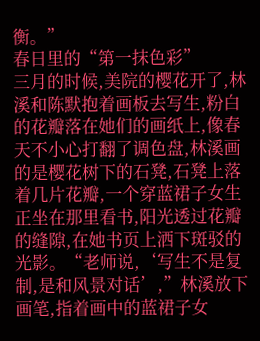衡。”
春日里的“第一抹色彩”
三月的时候,美院的樱花开了,林溪和陈默抱着画板去写生,粉白的花瓣落在她们的画纸上,像春天不小心打翻了调色盘,林溪画的是樱花树下的石凳,石凳上落着几片花瓣,一个穿蓝裙子女生正坐在那里看书,阳光透过花瓣的缝隙,在她书页上洒下斑驳的光影。“老师说,‘写生不是复制,是和风景对话’,”林溪放下画笔,指着画中的蓝裙子女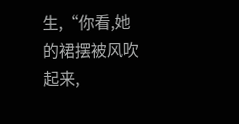生,“你看,她的裙摆被风吹起来,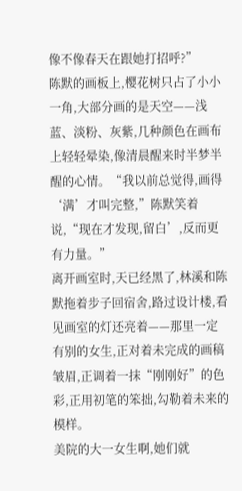像不像春天在跟她打招呼?”
陈默的画板上,樱花树只占了小小一角,大部分画的是天空——浅蓝、淡粉、灰紫,几种颜色在画布上轻轻晕染,像清晨醒来时半梦半醒的心情。“我以前总觉得,画得‘满’才叫完整,”陈默笑着说,“现在才发现,留白’,反而更有力量。”
离开画室时,天已经黑了,林溪和陈默拖着步子回宿舍,路过设计楼,看见画室的灯还亮着——那里一定有别的女生,正对着未完成的画稿皱眉,正调着一抹“刚刚好”的色彩,正用初笔的笨拙,勾勒着未来的模样。
美院的大一女生啊,她们就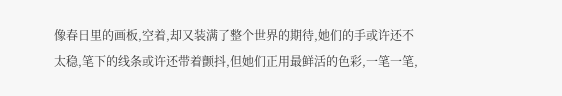像春日里的画板,空着,却又装满了整个世界的期待,她们的手或许还不太稳,笔下的线条或许还带着颤抖,但她们正用最鲜活的色彩,一笔一笔,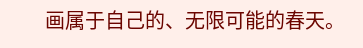画属于自己的、无限可能的春天。